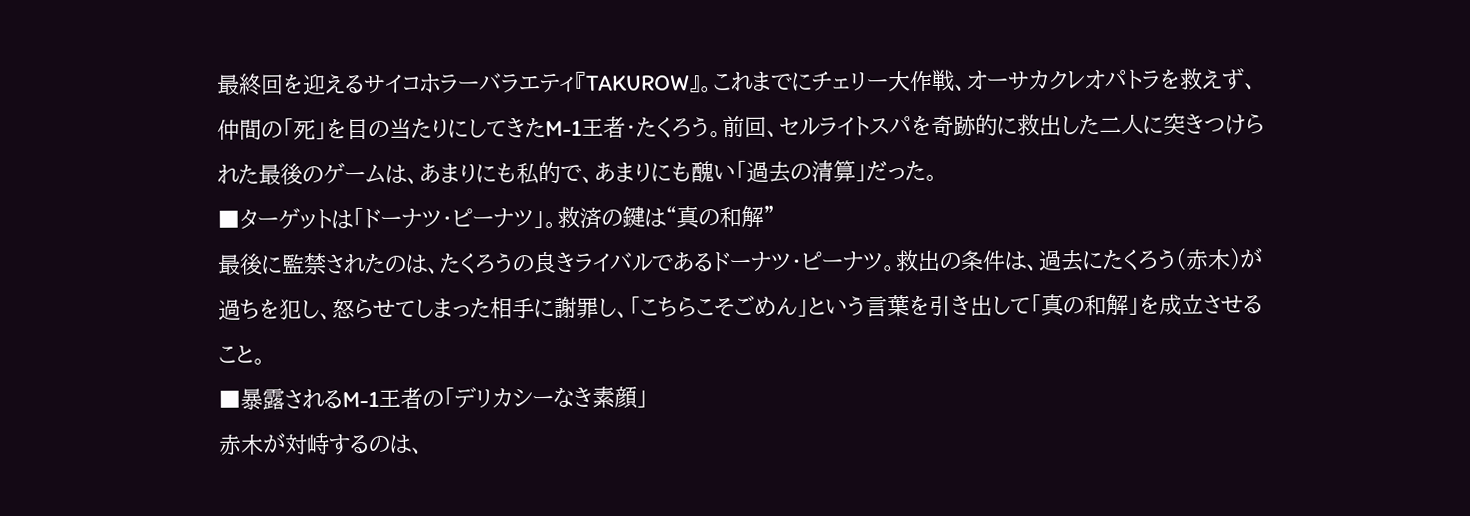最終回を迎えるサイコホラーバラエティ『TAKUROW』。これまでにチェリー大作戦、オーサカクレオパトラを救えず、仲間の「死」を目の当たりにしてきたM-1王者・たくろう。前回、セルライトスパを奇跡的に救出した二人に突きつけられた最後のゲームは、あまりにも私的で、あまりにも醜い「過去の清算」だった。
■ターゲットは「ドーナツ・ピーナツ」。救済の鍵は“真の和解”
最後に監禁されたのは、たくろうの良きライバルであるドーナツ・ピーナツ。救出の条件は、過去にたくろう(赤木)が過ちを犯し、怒らせてしまった相手に謝罪し、「こちらこそごめん」という言葉を引き出して「真の和解」を成立させること。
■暴露されるM-1王者の「デリカシーなき素顔」
赤木が対峙するのは、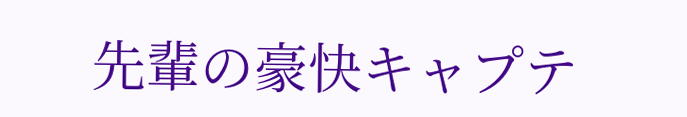先輩の豪快キャプテ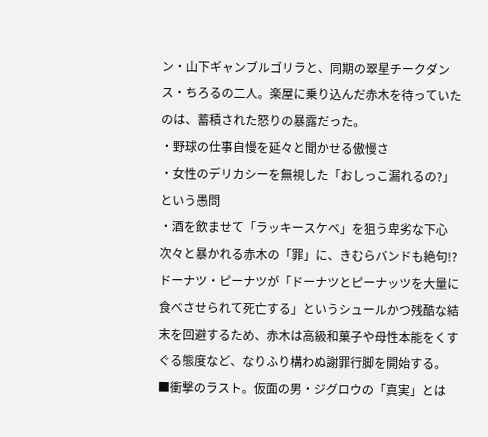ン・山下ギャンブルゴリラと、同期の翠星チークダンス・ちろるの二人。楽屋に乗り込んだ赤木を待っていたのは、蓄積された怒りの暴露だった。
・野球の仕事自慢を延々と聞かせる傲慢さ
・女性のデリカシーを無視した「おしっこ漏れるの?」という愚問
・酒を飲ませて「ラッキースケベ」を狙う卑劣な下心
次々と暴かれる赤木の「罪」に、きむらバンドも絶句!?ドーナツ・ピーナツが「ドーナツとピーナッツを大量に食べさせられて死亡する」というシュールかつ残酷な結末を回避するため、赤木は高級和菓子や母性本能をくすぐる態度など、なりふり構わぬ謝罪行脚を開始する。
■衝撃のラスト。仮面の男・ジグロウの「真実」とは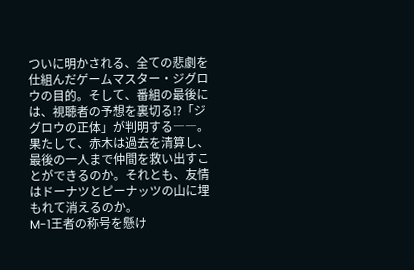ついに明かされる、全ての悲劇を仕組んだゲームマスター・ジグロウの目的。そして、番組の最後には、視聴者の予想を裏切る⁉「ジグロウの正体」が判明する――。果たして、赤木は過去を清算し、最後の一人まで仲間を救い出すことができるのか。それとも、友情はドーナツとピーナッツの山に埋もれて消えるのか。
M-1王者の称号を懸け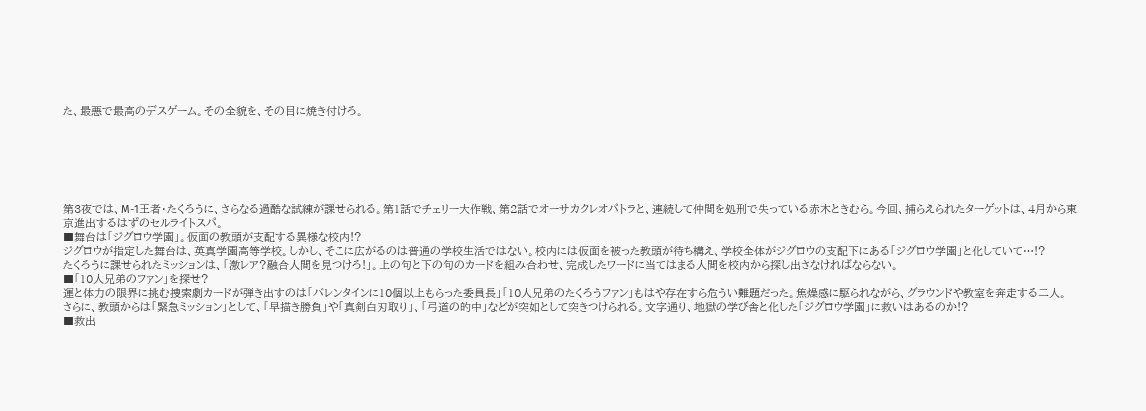た、最悪で最高のデスゲーム。その全貌を、その目に焼き付けろ。






第3夜では、M-1王者・たくろうに、さらなる過酷な試練が課せられる。第1話でチェリー大作戦、第2話でオーサカクレオパトラと、連続して仲間を処刑で失っている赤木ときむら。今回、捕らえられたターゲットは、4月から東京進出するはずのセルライトスパ。
■舞台は「ジグロウ学園」。仮面の教頭が支配する異様な校内!?
ジグロウが指定した舞台は、英真学園高等学校。しかし、そこに広がるのは普通の学校生活ではない。校内には仮面を被った教頭が待ち構え、学校全体がジグロウの支配下にある「ジグロウ学園」と化していて…!?
たくろうに課せられたミッションは、「激レア?融合人間を見つけろ!」。上の句と下の句のカードを組み合わせ、完成したワードに当てはまる人間を校内から探し出さなければならない。
■「10人兄弟のファン」を探せ?
運と体力の限界に挑む捜索劇カードが弾き出すのは「バレンタインに10個以上もらった委員長」「10人兄弟のたくろうファン」もはや存在すら危うい難題だった。焦燥感に駆られながら、グラウンドや教室を奔走する二人。
さらに、教頭からは「緊急ミッション」として、「早描き勝負」や「真剣白刃取り」、「弓道の的中」などが突如として突きつけられる。文字通り、地獄の学び舎と化した「ジグロウ学園」に救いはあるのか!?
■救出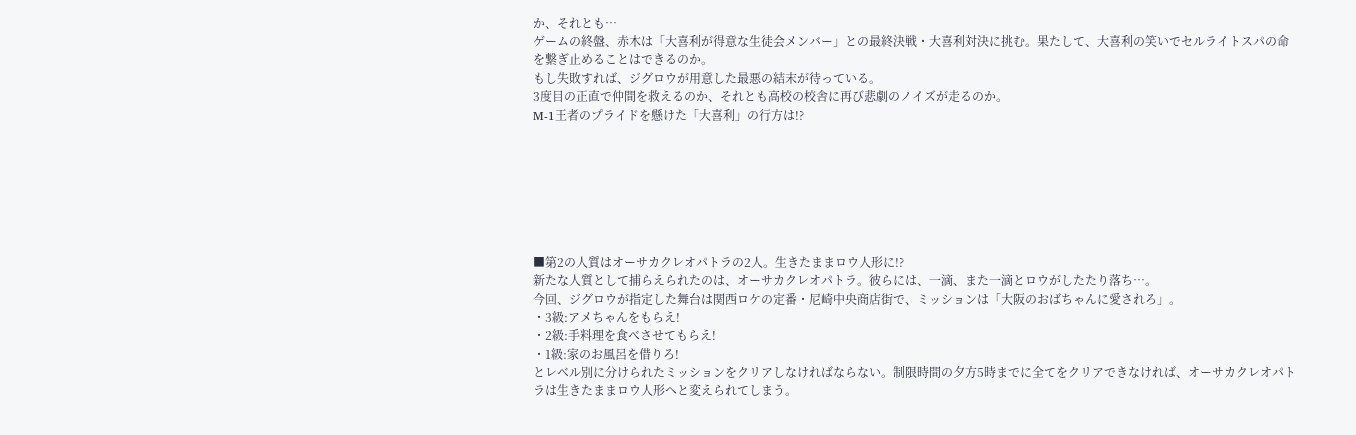か、それとも…
ゲームの終盤、赤木は「大喜利が得意な生徒会メンバー」との最終決戦・大喜利対決に挑む。果たして、大喜利の笑いでセルライトスパの命を繋ぎ止めることはできるのか。
もし失敗すれば、ジグロウが用意した最悪の結末が待っている。
3度目の正直で仲間を救えるのか、それとも高校の校舎に再び悲劇のノイズが走るのか。
M-1王者のプライドを懸けた「大喜利」の行方は!?







■第2の人質はオーサカクレオパトラの2人。生きたままロウ人形に!?
新たな人質として捕らえられたのは、オーサカクレオパトラ。彼らには、一滴、また一滴とロウがしたたり落ち…。
今回、ジグロウが指定した舞台は関西ロケの定番・尼崎中央商店街で、ミッションは「大阪のおばちゃんに愛されろ」。
・3級:アメちゃんをもらえ!
・2級:手料理を食べさせてもらえ!
・1級:家のお風呂を借りろ!
とレベル別に分けられたミッションをクリアしなければならない。制限時間の夕方5時までに全てをクリアできなければ、オーサカクレオパトラは生きたままロウ人形へと変えられてしまう。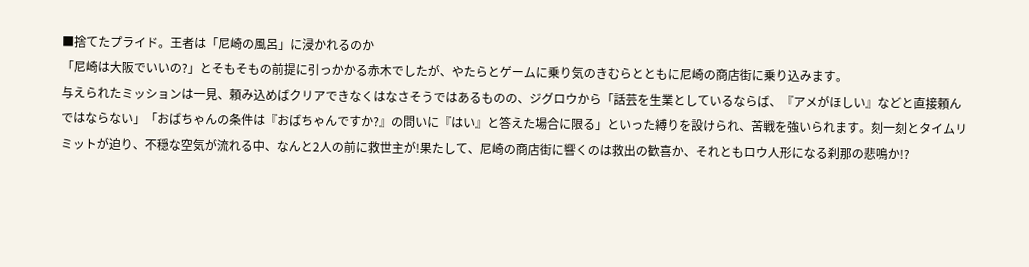■捨てたプライド。王者は「尼崎の風呂」に浸かれるのか
「尼崎は大阪でいいの?」とそもそもの前提に引っかかる赤木でしたが、やたらとゲームに乗り気のきむらとともに尼崎の商店街に乗り込みます。
与えられたミッションは一見、頼み込めばクリアできなくはなさそうではあるものの、ジグロウから「話芸を生業としているならば、『アメがほしい』などと直接頼んではならない」「おばちゃんの条件は『おばちゃんですか?』の問いに『はい』と答えた場合に限る」といった縛りを設けられ、苦戦を強いられます。刻一刻とタイムリミットが迫り、不穏な空気が流れる中、なんと2人の前に救世主が!果たして、尼崎の商店街に響くのは救出の歓喜か、それともロウ人形になる刹那の悲鳴か!?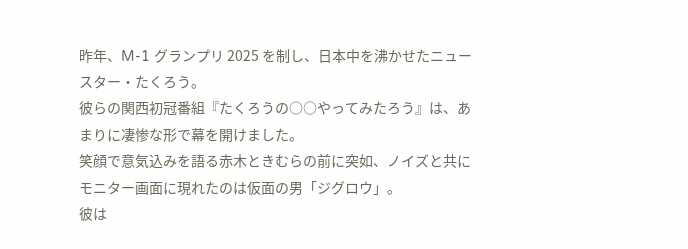昨年、M-1 グランプリ 2025 を制し、日本中を沸かせたニュースター・たくろう。
彼らの関西初冠番組『たくろうの○○やってみたろう』は、あまりに凄惨な形で幕を開けました。
笑顔で意気込みを語る赤木ときむらの前に突如、ノイズと共にモニター画面に現れたのは仮面の男「ジグロウ」。
彼は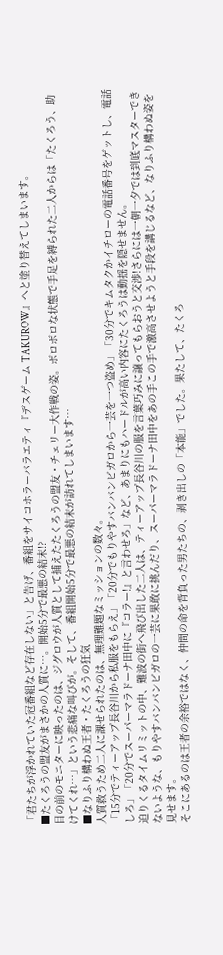「君たちが浮かれていた冠番組など存在しない」と告げ、番組をサイコホラーバラエティ『デスゲーム TAKUROW』へと塗り替えてしまいます。
■たくろうの盟友がまさかの人質に…。開始5分で最悪の結末!?
目の前のモニターに映ったのは、ジグロウが人質として捕えたたくろうの盟友・チェリー大作戦の姿。ボロボロな状態で手足を縛られた二人からは「たくろう、助けてくれ…」という悲痛な叫びが。そして、番組開始5分で最悪の結末が訪れてしまいます…
■なりふり構わぬ王者・たくろうの狂気
人質救うため二人に課せられたのは、無理難題なミッションの数々。
「15分でティーアップ長谷川から私服をもらえ」「20分でもりやすバンバンビガロから一芸を一つ盗め」「30分でキムタクかイチローの電話番号をゲットし、電話しろ」「20分でスーパーマラドーナ田中に『コラー!』と言わせろ」など、あまりにもハードルが高い内容にたくろうは動揺を隠せません。
迫りくるタイムリミットの中、難波の街へ飛び出した二人は、ティーアップ長谷川の服を言葉巧みに譲ってもらおうと交渉!さらには一朝一夕では到底マスターできないような、もりやすバンバンビガロの一芸に果敢に挑んだり、スーパーマラドーナ田中をあの手この手で激高させようと手段を講じるなど、なりふり構わぬ姿を見せます。
そこにあるのは王者の余裕ではなく、仲間の命を背負った男たちの、剥き出しの「本能」でした。果たして、たくろ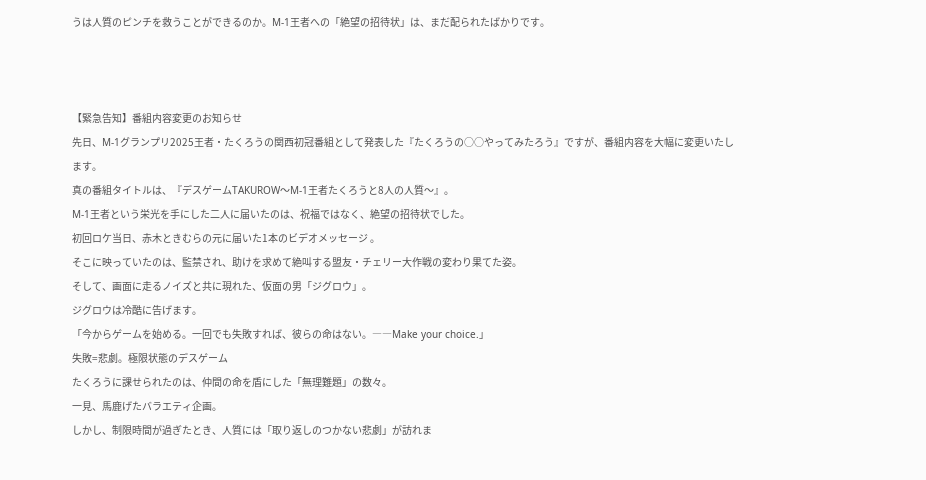うは人質のピンチを救うことができるのか。M-1王者への「絶望の招待状」は、まだ配られたばかりです。



【緊急告知】番組内容変更のお知らせ
先日、M-1グランプリ2025王者・たくろうの関西初冠番組として発表した『たくろうの○○やってみたろう』ですが、番組内容を大幅に変更いたします。
真の番組タイトルは、『デスゲームTAKUROW〜M-1王者たくろうと8人の人質〜』。
M-1王者という栄光を手にした二人に届いたのは、祝福ではなく、絶望の招待状でした。
初回ロケ当日、赤木ときむらの元に届いた1本のビデオメッセージ 。
そこに映っていたのは、監禁され、助けを求めて絶叫する盟友・チェリー大作戦の変わり果てた姿。
そして、画面に走るノイズと共に現れた、仮面の男「ジグロウ」。
ジグロウは冷酷に告げます。
「今からゲームを始める。一回でも失敗すれば、彼らの命はない。――Make your choice.」
失敗=悲劇。極限状態のデスゲーム
たくろうに課せられたのは、仲間の命を盾にした「無理難題」の数々。
一見、馬鹿げたバラエティ企画。
しかし、制限時間が過ぎたとき、人質には「取り返しのつかない悲劇」が訪れま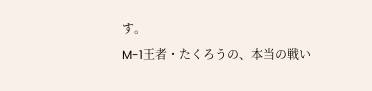す。
M-1王者・たくろうの、本当の戦い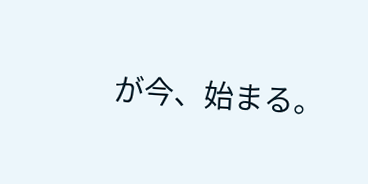が今、始まる。